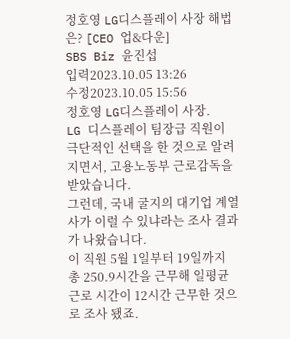정호영 LG디스플레이 사장 해법은? [CEO 업&다운]
SBS Biz 윤진섭
입력2023.10.05 13:26
수정2023.10.05 15:56
정호영 LG디스플레이 사장.
LG 디스플레이 팀장급 직원이 극단적인 선택을 한 것으로 알려지면서, 고용노동부 근로감독을 받았습니다.
그런데, 국내 굴지의 대기업 계열사가 이럴 수 있냐라는 조사 결과가 나왔습니다.
이 직원 5월 1일부터 19일까지 총 250.9시간을 근무해 일평균 근로 시간이 12시간 근무한 것으로 조사 됐죠.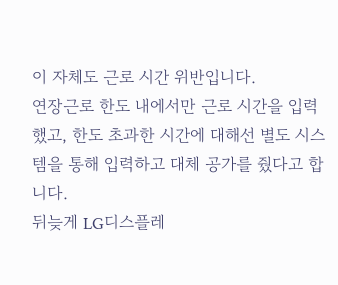이 자체도 근로 시간 위반입니다.
연장근로 한도 내에서만 근로 시간을 입력했고, 한도 초과한 시간에 대해선 별도 시스템을 통해 입력하고 대체 공가를 줬다고 합니다.
뒤늦게 LG디스플레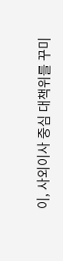이, 사외이사 중심 대책위를 꾸미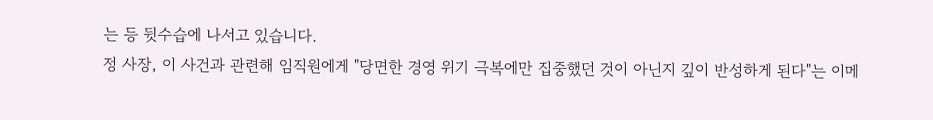는 등 뒷수습에 나서고 있습니다.
정 사장, 이 사건과 관련해 임직원에게 "당면한 경영 위기 극복에만 집중했던 것이 아닌지 깊이 반성하게 된다"는 이메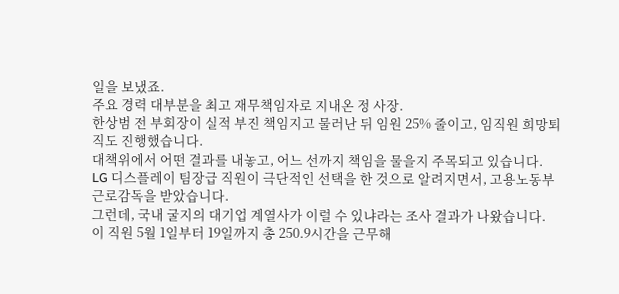일을 보냈죠.
주요 경력 대부분을 최고 재무책임자로 지내온 정 사장.
한상범 전 부회장이 실적 부진 책임지고 물러난 뒤 임원 25% 줄이고, 임직원 희망퇴직도 진행했습니다.
대책위에서 어떤 결과를 내놓고, 어느 선까지 책임을 물을지 주목되고 있습니다.
LG 디스플레이 팀장급 직원이 극단적인 선택을 한 것으로 알려지면서, 고용노동부 근로감독을 받았습니다.
그런데, 국내 굴지의 대기업 계열사가 이럴 수 있냐라는 조사 결과가 나왔습니다.
이 직원 5월 1일부터 19일까지 총 250.9시간을 근무해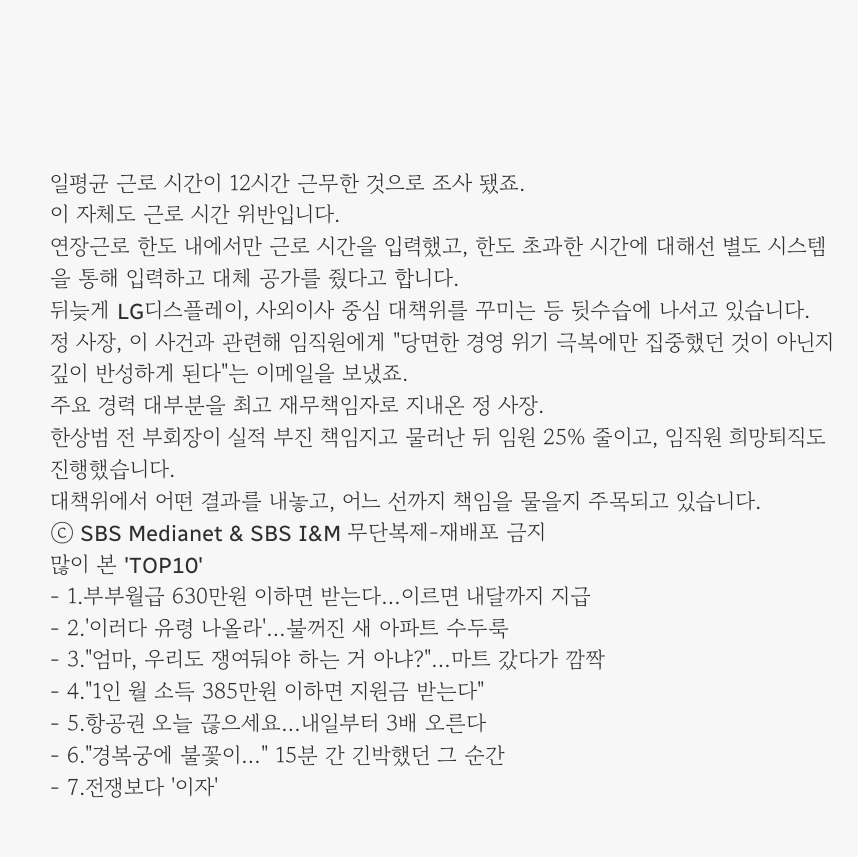일평균 근로 시간이 12시간 근무한 것으로 조사 됐죠.
이 자체도 근로 시간 위반입니다.
연장근로 한도 내에서만 근로 시간을 입력했고, 한도 초과한 시간에 대해선 별도 시스템을 통해 입력하고 대체 공가를 줬다고 합니다.
뒤늦게 LG디스플레이, 사외이사 중심 대책위를 꾸미는 등 뒷수습에 나서고 있습니다.
정 사장, 이 사건과 관련해 임직원에게 "당면한 경영 위기 극복에만 집중했던 것이 아닌지 깊이 반성하게 된다"는 이메일을 보냈죠.
주요 경력 대부분을 최고 재무책임자로 지내온 정 사장.
한상범 전 부회장이 실적 부진 책임지고 물러난 뒤 임원 25% 줄이고, 임직원 희망퇴직도 진행했습니다.
대책위에서 어떤 결과를 내놓고, 어느 선까지 책임을 물을지 주목되고 있습니다.
ⓒ SBS Medianet & SBS I&M 무단복제-재배포 금지
많이 본 'TOP10'
- 1.부부월급 630만원 이하면 받는다…이르면 내달까지 지급
- 2.'이러다 유령 나올라'…불꺼진 새 아파트 수두룩
- 3."엄마, 우리도 쟁여둬야 하는 거 아냐?"…마트 갔다가 깜짝
- 4."1인 월 소득 385만원 이하면 지원금 받는다"
- 5.항공권 오늘 끊으세요…내일부터 3배 오른다
- 6."경복궁에 불꽃이…" 15분 간 긴박했던 그 순간
- 7.전쟁보다 '이자'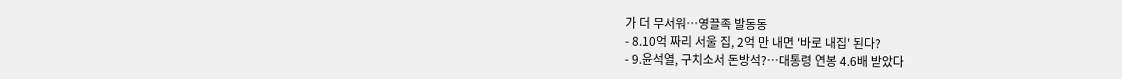가 더 무서워…영끌족 발동동
- 8.10억 짜리 서울 집, 2억 만 내면 '바로 내집' 된다?
- 9.윤석열, 구치소서 돈방석?…대통령 연봉 4.6배 받았다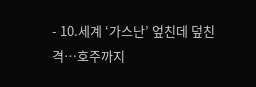- 10.세계 ‘가스난’ 엎친데 덮친격…호주까지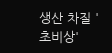생산 차질 '초비상'